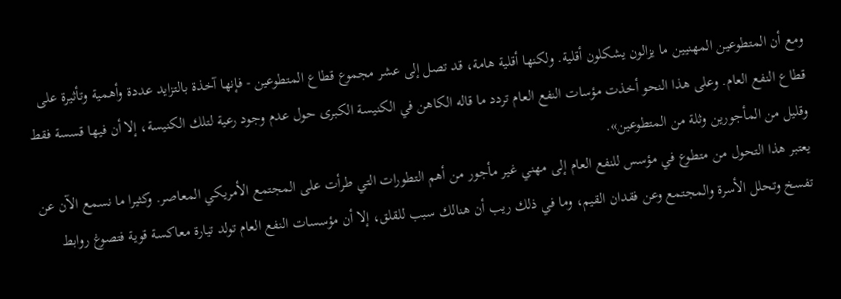ومع أن المتطوعين المهنيين ما يزالون يشكلون أقلية. ولكنها أقلية هامة، قد تصل إلى عشر مجموع قطاع المتطوعين - فإنها آخذة بالتزايد عددة وأهمية وتأثيرة على قطاع النفع العام. وعلى هذا النحو أخذت مؤسات النفع العام تردد ما قاله الكاهن في الكنيسة الكبرى حول عدم وجود رعية لتلك الكنيسة، إلا أن فيها قسسة فقط وقليل من المأجورين وثلة من المتطوعين».
يعتبر هذا التحول من متطوع في مؤسس للنفع العام إلى مهني غير مأجور من أهم التطورات التي طرأت على المجتمع الأمريكي المعاصر. وكثيرا ما نسمع الآن عن تفسخ وتحلل الأسرة والمجتمع وعن فقدان القيم، وما في ذلك ريب أن هنالك سبب للقلق، إلا أن مؤسسات النفع العام تولد تيارة معاكسة قوية فتصوغ روابط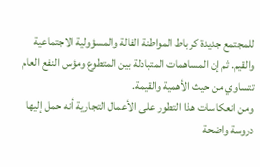للمجتمع جديدة كرباط المواطنة الفالة والمسؤولية الاجتماعية والقيم. ثم إن المساهمات المتبادلة بين المتطوع ومؤس النفع العام تتساوي من حيث الأهمية والقيمة.
ومن انعكاسات هذا التطور على الأعمال التجارية أنه حمل إليها دروسة واضحة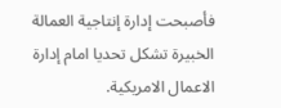فأصبحت إدارة إنتاجية العمالة الخبيرة تشكل تحديا امام إدارة الاعمال الامريكية.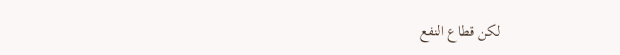لكن قطاع النفع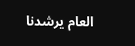العام يرشدنا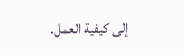إلى كيفية العمل.